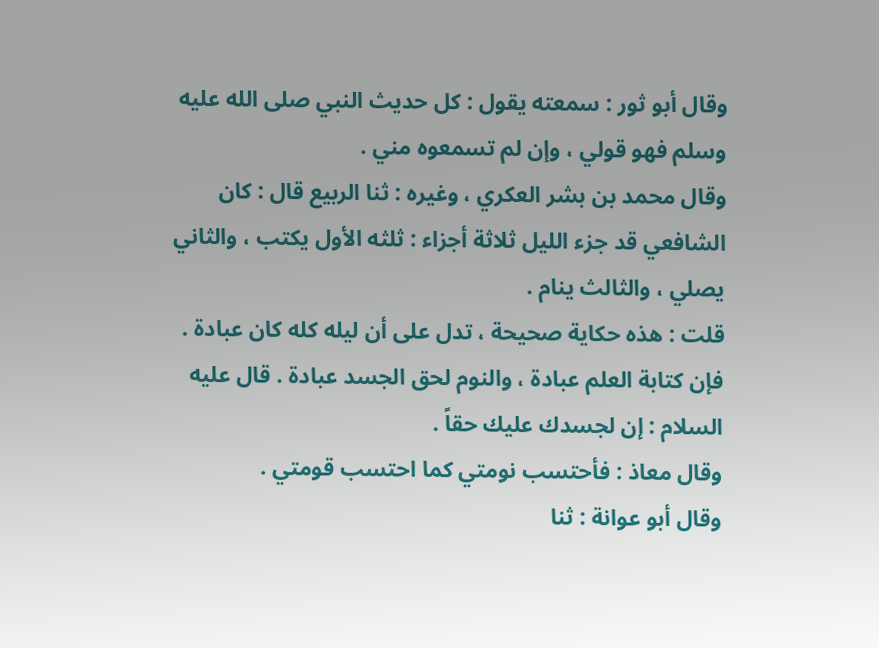وقال أبو ثور : سمعته يقول : كل حديث النبي صلى الله عليه وسلم فهو قولي ، وإن لم تسمعوه مني .
وقال محمد بن بشر العكري ، وغيره : ثنا الربيع قال : كان الشافعي قد جزء الليل ثلاثة أجزاء : ثلثه الأول يكتب ، والثاني يصلي ، والثالث ينام .
قلت : هذه حكاية صحيحة ، تدل على أن ليله كله كان عبادة . فإن كتابة العلم عبادة ، والنوم لحق الجسد عبادة . قال عليه السلام : إن لجسدك عليك حقاً .
وقال معاذ : فأحتسب نومتي كما احتسب قومتي .
وقال أبو عوانة : ثنا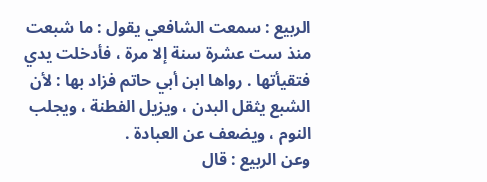الربيع : سمعت الشافعي يقول : ما شبعت منذ ست عشرة سنة إلا مرة ، فأدخلت يدي فتقيأتها . رواها ابن أبي حاتم فزاد بها : لأن الشبع يثقل البدن ، ويزيل الفطنة ، ويجلب النوم ، ويضعف عن العبادة .
وعن الربيع : قال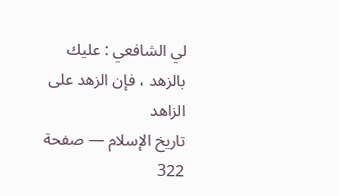لي الشافعي : عليك بالزهد ، فإن الزهد على الزاهد
تاريخ الإسلام — صفحة 322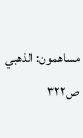مساهمون: الذهبي
ص٣٢٢